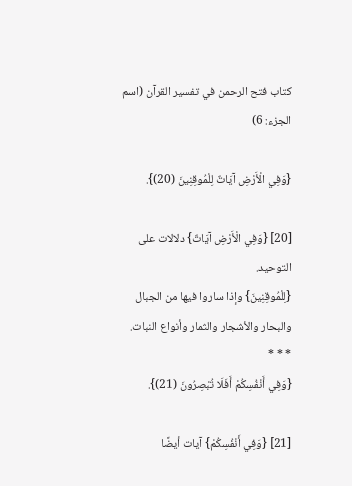كتاب فتح الرحمن في تفسير القرآن (اسم الجزء: 6)

{وَفِي الْأَرْضِ آيَاتٌ لِلْمُوقِنِينَ (20)}.

[20] {وَفِي الْأَرْضِ آيَاتٌ} دلالات على التوحيد.
{لِلْمُوقِنِينَ} وإذا ساروا فيها من الجبال والبحار والأشجار والثمار وأنواع النبات.
* * *
{وَفِي أَنْفُسِكُمْ أَفَلَا تُبْصِرُونَ (21)}.

[21] {وَفِي أَنْفُسِكُمْ} آيات أيضًا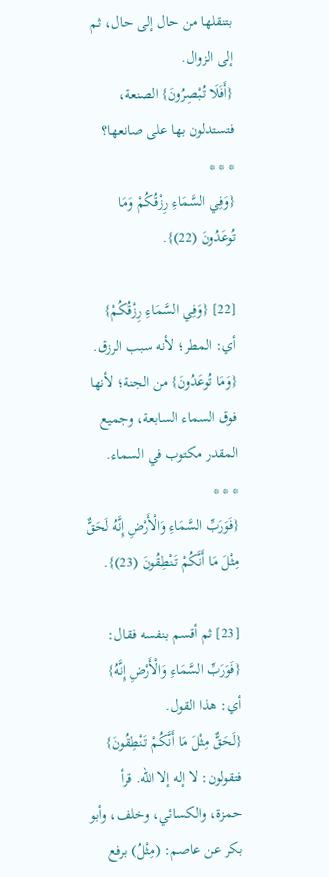بتنقلها من حال إلى حال، ثم إلى الزوال.
{أَفَلَا تُبْصِرُونَ} الصنعة، فتستدلون بها على صانعها؟
* * *
{وَفِي السَّمَاءِ رِزْقُكُمْ وَمَا تُوعَدُونَ (22)}.

[22] {وَفِي السَّمَاءِ رِزْقُكُمْ} أي: المطر؛ لأنه سبب الرزق.
{وَمَا تُوعَدُونَ} من الجنة؛ لأنها فوق السماء السابعة، وجميع المقدر مكتوب في السماء.
* * *
{فَوَرَبِّ السَّمَاءِ وَالْأَرْضِ إِنَّهُ لَحَقٌّ مِثْلَ مَا أَنَّكُمْ تَنْطِقُونَ (23)}.

[23] ثم أقسم بنفسه فقال: {فَوَرَبِّ السَّمَاءِ وَالْأَرْضِ إِنَّهُ} أي: هذا القول.
{لَحَقٌّ مِثْلَ مَا أَنَّكُمْ تَنْطِقُونَ} فتقولون: لا إله إلا الله. قرأ حمزة، والكسائي، وخلف، وأبو بكر عن عاصم: (مِثْلُ) برفع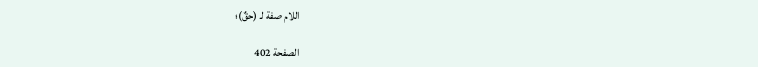اللام صفة لـ (حقٌ)؛

الصفحة 402